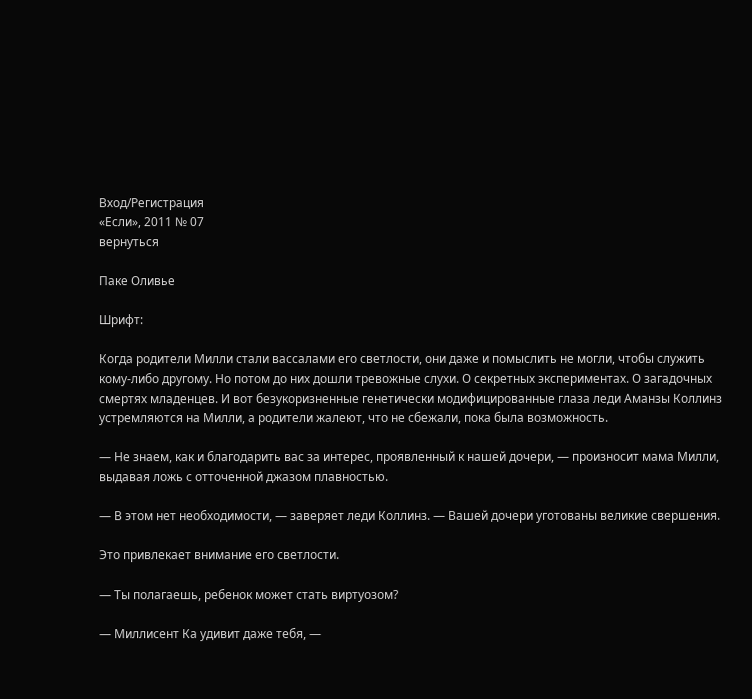Вход/Регистрация
«Если», 2011 № 07
вернуться

Паке Оливье

Шрифт:

Когда родители Милли стали вассалами его светлости, они даже и помыслить не могли, чтобы служить кому-либо другому. Но потом до них дошли тревожные слухи. О секретных экспериментах. О загадочных смертях младенцев. И вот безукоризненные генетически модифицированные глаза леди Аманзы Коллинз устремляются на Милли, а родители жалеют, что не сбежали, пока была возможность.

— Не знаем, как и благодарить вас за интерес, проявленный к нашей дочери, — произносит мама Милли, выдавая ложь с отточенной джазом плавностью.

— В этом нет необходимости, — заверяет леди Коллинз. — Вашей дочери уготованы великие свершения.

Это привлекает внимание его светлости.

— Ты полагаешь, ребенок может стать виртуозом?

— Миллисент Ка удивит даже тебя, —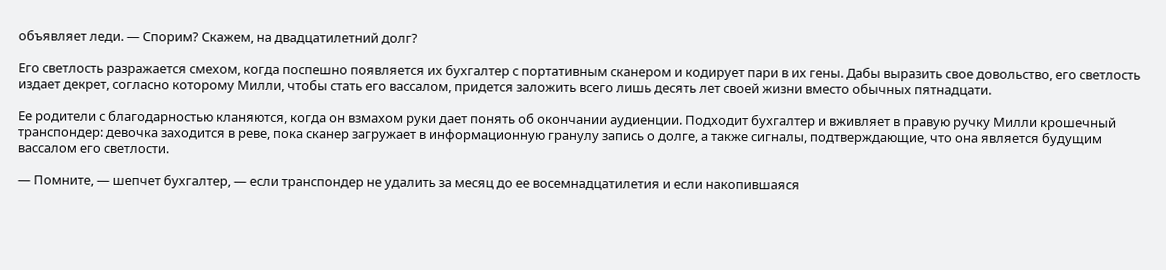объявляет леди. — Спорим? Скажем, на двадцатилетний долг?

Его светлость разражается смехом, когда поспешно появляется их бухгалтер с портативным сканером и кодирует пари в их гены. Дабы выразить свое довольство, его светлость издает декрет, согласно которому Милли, чтобы стать его вассалом, придется заложить всего лишь десять лет своей жизни вместо обычных пятнадцати.

Ее родители с благодарностью кланяются, когда он взмахом руки дает понять об окончании аудиенции. Подходит бухгалтер и вживляет в правую ручку Милли крошечный транспондер: девочка заходится в реве, пока сканер загружает в информационную гранулу запись о долге, а также сигналы, подтверждающие, что она является будущим вассалом его светлости.

— Помните, — шепчет бухгалтер, — если транспондер не удалить за месяц до ее восемнадцатилетия и если накопившаяся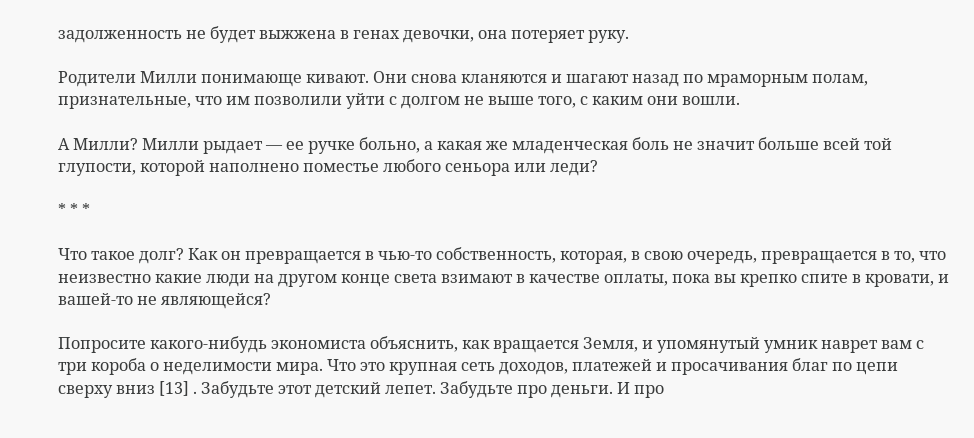задолженность не будет выжжена в генах девочки, она потеряет руку.

Родители Милли понимающе кивают. Они снова кланяются и шагают назад по мраморным полам, признательные, что им позволили уйти с долгом не выше того, с каким они вошли.

А Милли? Милли рыдает — ее ручке больно, а какая же младенческая боль не значит больше всей той глупости, которой наполнено поместье любого сеньора или леди?

* * *

Что такое долг? Как он превращается в чью-то собственность, которая, в свою очередь, превращается в то, что неизвестно какие люди на другом конце света взимают в качестве оплаты, пока вы крепко спите в кровати, и вашей-то не являющейся?

Попросите какого-нибудь экономиста объяснить, как вращается Земля, и упомянутый умник наврет вам с три короба о неделимости мира. Что это крупная сеть доходов, платежей и просачивания благ по цепи сверху вниз [13] . Забудьте этот детский лепет. Забудьте про деньги. И про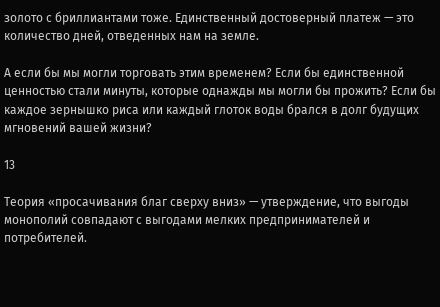золото с бриллиантами тоже. Единственный достоверный платеж — это количество дней, отведенных нам на земле.

А если бы мы могли торговать этим временем? Если бы единственной ценностью стали минуты, которые однажды мы могли бы прожить? Если бы каждое зернышко риса или каждый глоток воды брался в долг будущих мгновений вашей жизни?

13

Теория «просачивания благ сверху вниз» — утверждение, что выгоды монополий совпадают с выгодами мелких предпринимателей и потребителей.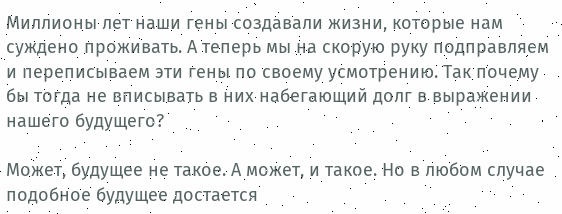Миллионы лет наши гены создавали жизни, которые нам суждено проживать. А теперь мы на скорую руку подправляем и переписываем эти гены по своему усмотрению. Так почему бы тогда не вписывать в них набегающий долг в выражении нашего будущего?

Может, будущее не такое. А может, и такое. Но в любом случае подобное будущее достается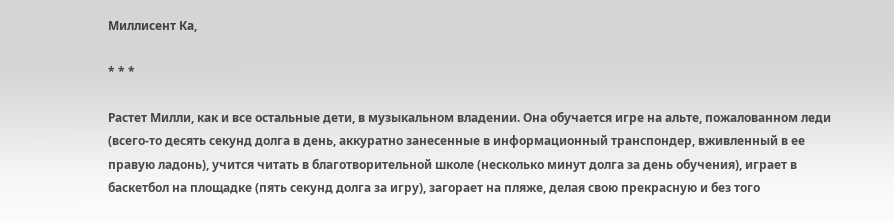Миллисент Ка,

* * *

Растет Милли, как и все остальные дети, в музыкальном владении. Она обучается игре на альте, пожалованном леди (всего-то десять секунд долга в день, аккуратно занесенные в информационный транспондер, вживленный в ее правую ладонь), учится читать в благотворительной школе (несколько минут долга за день обучения), играет в баскетбол на площадке (пять секунд долга за игру), загорает на пляже, делая свою прекрасную и без того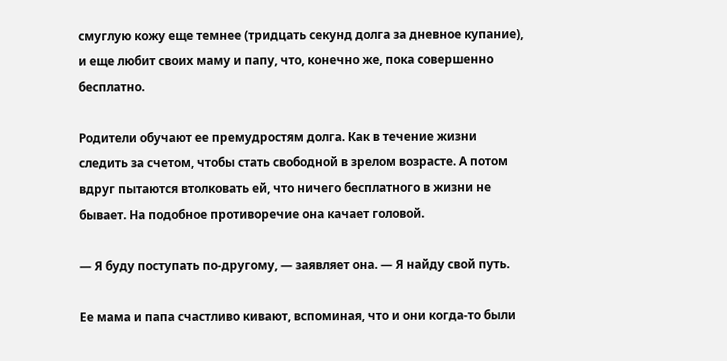смуглую кожу еще темнее (тридцать секунд долга за дневное купание), и еще любит своих маму и папу, что, конечно же, пока совершенно бесплатно.

Родители обучают ее премудростям долга. Как в течение жизни следить за счетом, чтобы стать свободной в зрелом возрасте. А потом вдруг пытаются втолковать ей, что ничего бесплатного в жизни не бывает. На подобное противоречие она качает головой.

— Я буду поступать по-другому, — заявляет она. — Я найду свой путь.

Ее мама и папа счастливо кивают, вспоминая, что и они когда-то были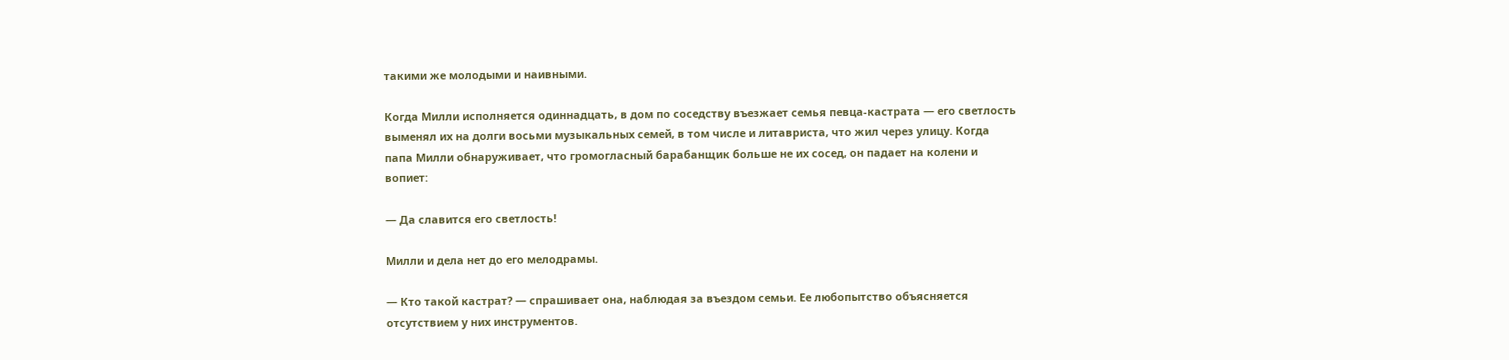такими же молодыми и наивными.

Когда Милли исполняется одиннадцать, в дом по соседству въезжает семья певца-кастрата — его светлость выменял их на долги восьми музыкальных семей, в том числе и литавриста, что жил через улицу. Когда папа Милли обнаруживает, что громогласный барабанщик больше не их сосед, он падает на колени и вопиет:

— Да славится его светлость!

Милли и дела нет до его мелодрамы.

— Кто такой кастрат? — спрашивает она, наблюдая за въездом семьи. Ее любопытство объясняется отсутствием у них инструментов.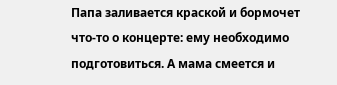Папа заливается краской и бормочет что-то о концерте: ему необходимо подготовиться. А мама смеется и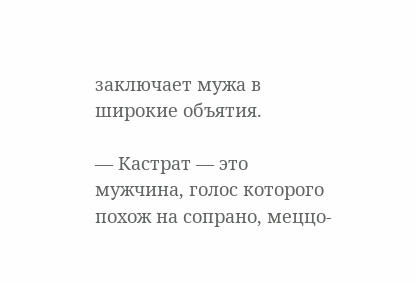заключает мужа в широкие объятия.

— Кастрат — это мужчина, голос которого похож на сопрано, меццо-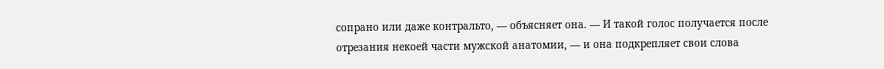сопрано или даже контральто, — объясняет она. — И такой голос получается после отрезания некоей части мужской анатомии, — и она подкрепляет свои слова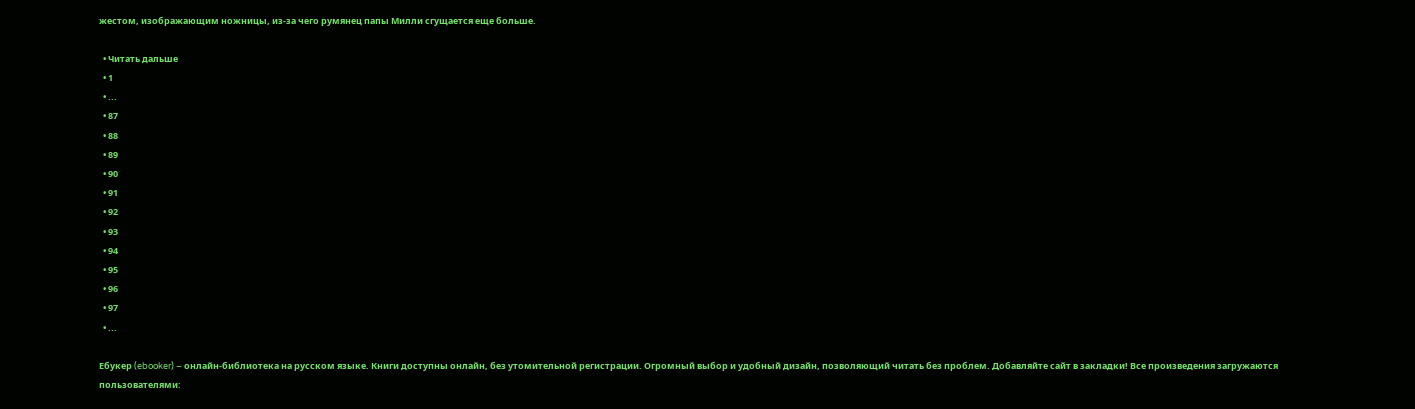жестом, изображающим ножницы, из-за чего румянец папы Милли сгущается еще больше.

  • Читать дальше
  • 1
  • ...
  • 87
  • 88
  • 89
  • 90
  • 91
  • 92
  • 93
  • 94
  • 95
  • 96
  • 97
  • ...

Ебукер (ebooker) – онлайн-библиотека на русском языке. Книги доступны онлайн, без утомительной регистрации. Огромный выбор и удобный дизайн, позволяющий читать без проблем. Добавляйте сайт в закладки! Все произведения загружаются пользователями: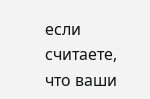если считаете, что ваши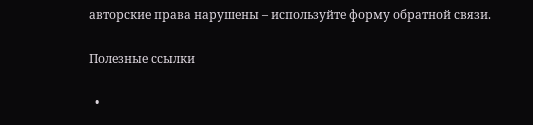авторские права нарушены – используйте форму обратной связи.

Полезные ссылки

  •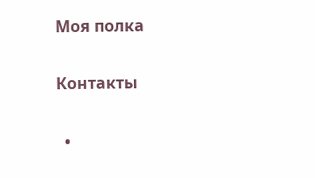Моя полка

Контакты

  •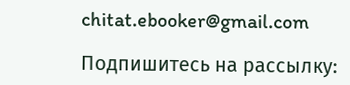chitat.ebooker@gmail.com

Подпишитесь на рассылку: